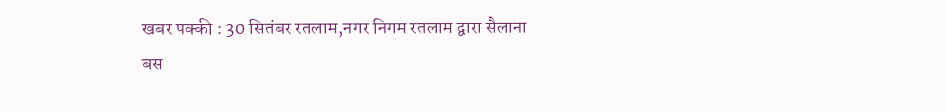खबर पक्की : 30 सितंबर रतलाम,नगर निगम रतलाम द्वारा सैलाना बस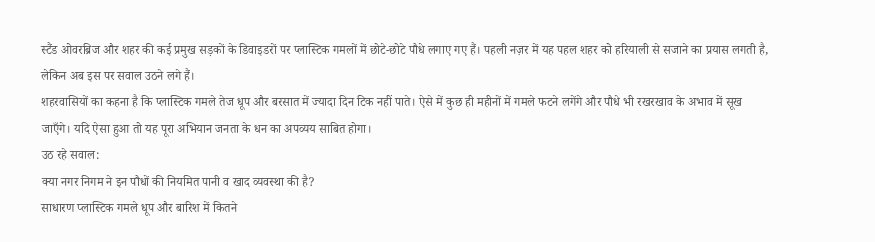स्टैंड ओवरब्रिज और शहर की कई प्रमुख सड़कों के डिवाइडरों पर प्लास्टिक गमलों में छोटे-छोटे पौधे लगाए गए हैं। पहली नज़र में यह पहल शहर को हरियाली से सजाने का प्रयास लगती है, लेकिन अब इस पर सवाल उठने लगे हैं।
शहरवासियों का कहना है कि प्लास्टिक गमले तेज धूप और बरसात में ज्यादा दिन टिक नहीं पाते। ऐसे में कुछ ही महीनों में गमले फटने लगेंगे और पौधे भी रखरखाव के अभाव में सूख जाएँगे। यदि ऐसा हुआ तो यह पूरा अभियान जनता के धन का अपव्यय साबित होगा।
उठ रहे सवाल:
क्या नगर निगम ने इन पौधों की नियमित पानी व खाद व्यवस्था की है?
साधारण प्लास्टिक गमले धूप और बारिश में कितने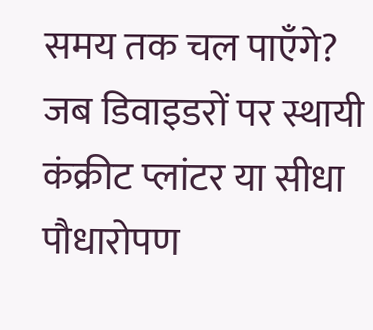समय तक चल पाएँगे?
जब डिवाइडरों पर स्थायी कंक्रीट प्लांटर या सीधा पौधारोपण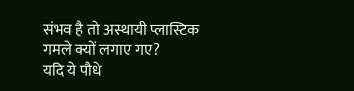संभव है तो अस्थायी प्लास्टिक गमले क्यों लगाए गए?
यदि ये पौधे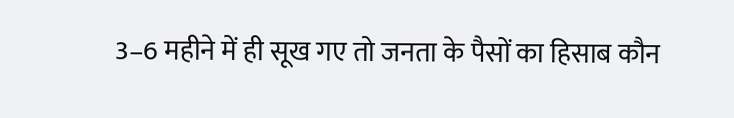3–6 महीने में ही सूख गए तो जनता के पैसों का हिसाब कौन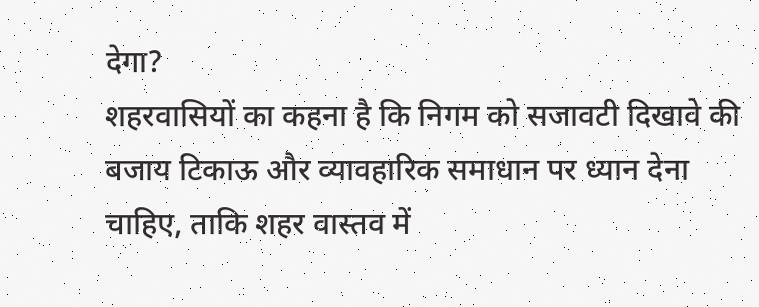देगा?
शहरवासियों का कहना है कि निगम को सजावटी दिखावे की बजाय टिकाऊ और व्यावहारिक समाधान पर ध्यान देना चाहिए, ताकि शहर वास्तव में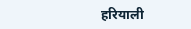हरियाली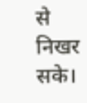से निखर सके।